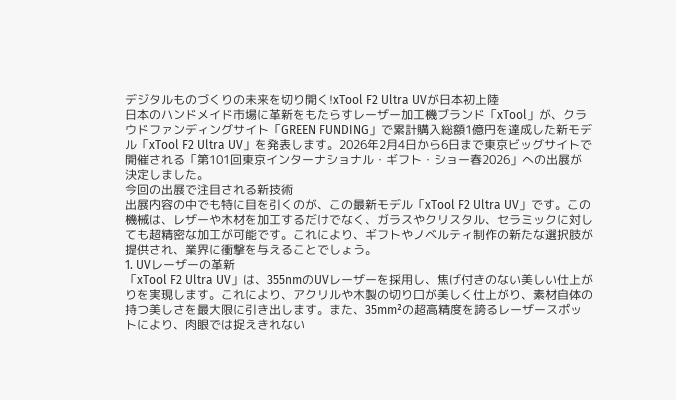デジタルものづくりの未来を切り開く!xTool F2 Ultra UVが日本初上陸
日本のハンドメイド市場に革新をもたらすレーザー加工機ブランド「xTool」が、クラウドファンディングサイト「GREEN FUNDING」で累計購入総額1億円を達成した新モデル「xTool F2 Ultra UV」を発表します。2026年2月4日から6日まで東京ビッグサイトで開催される「第101回東京インターナショナル・ギフト・ショー春2026」への出展が決定しました。
今回の出展で注目される新技術
出展内容の中でも特に目を引くのが、この最新モデル「xTool F2 Ultra UV」です。この機械は、レザーや木材を加工するだけでなく、ガラスやクリスタル、セラミックに対しても超精密な加工が可能です。これにより、ギフトやノベルティ制作の新たな選択肢が提供され、業界に衝撃を与えることでしょう。
1. UVレーザーの革新
「xTool F2 Ultra UV」は、355nmのUVレーザーを採用し、焦げ付きのない美しい仕上がりを実現します。これにより、アクリルや木製の切り口が美しく仕上がり、素材自体の持つ美しさを最大限に引き出します。また、35mm²の超高精度を誇るレーザースポットにより、肉眼では捉えきれない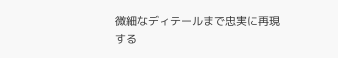微細なディテールまで忠実に再現する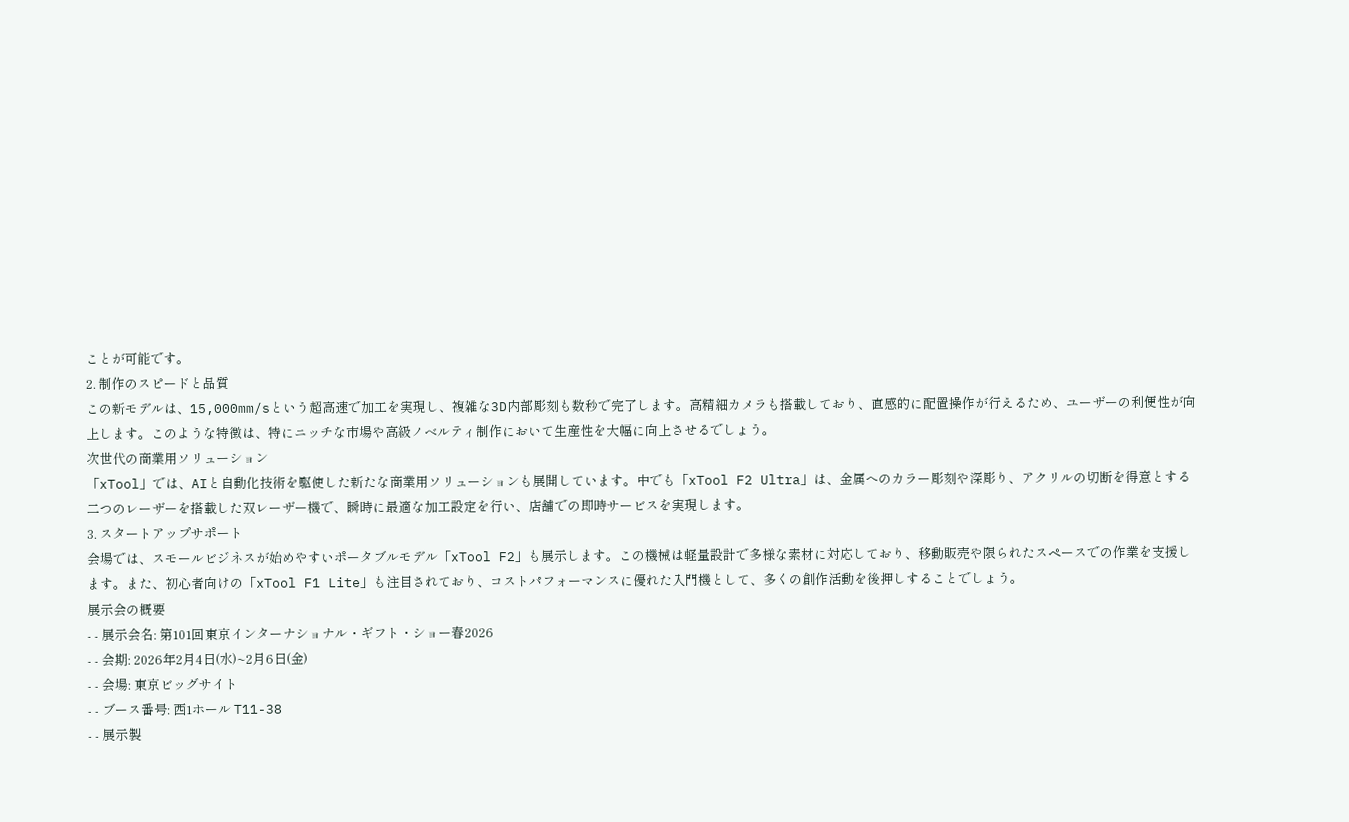ことが可能です。
2. 制作のスピードと品質
この新モデルは、15,000mm/sという超高速で加工を実現し、複雑な3D内部彫刻も数秒で完了します。高精細カメラも搭載しており、直感的に配置操作が行えるため、ユーザーの利便性が向上します。このような特徴は、特にニッチな市場や高級ノベルティ制作において生産性を大幅に向上させるでしょう。
次世代の商業用ソリューション
「xTool」では、AIと自動化技術を駆使した新たな商業用ソリューションも展開しています。中でも「xTool F2 Ultra」は、金属へのカラー彫刻や深彫り、アクリルの切断を得意とする二つのレーザーを搭載した双レーザー機で、瞬時に最適な加工設定を行い、店舗での即時サービスを実現します。
3. スタートアップサポート
会場では、スモールビジネスが始めやすいポータブルモデル「xTool F2」も展示します。この機械は軽量設計で多様な素材に対応しており、移動販売や限られたスペースでの作業を支援します。また、初心者向けの「xTool F1 Lite」も注目されており、コストパフォーマンスに優れた入門機として、多くの創作活動を後押しすることでしょう。
展示会の概要
- - 展示会名: 第101回東京インターナショナル・ギフト・ショー春2026
- - 会期: 2026年2月4日(水)~2月6日(金)
- - 会場: 東京ビッグサイト
- - ブース番号: 西1ホール T11-38
- - 展示製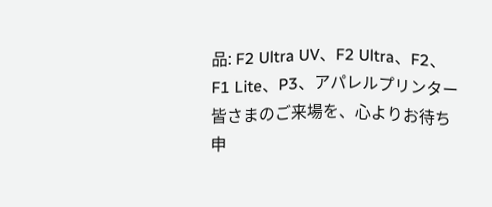品: F2 Ultra UV、F2 Ultra、F2、F1 Lite、P3、アパレルプリンター
皆さまのご来場を、心よりお待ち申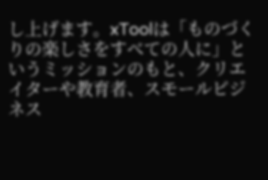し上げます。xToolは「ものづくりの楽しさをすべての人に」というミッションのもと、クリエイターや教育者、スモールビジネス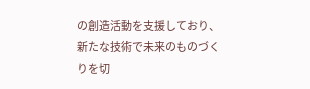の創造活動を支援しており、新たな技術で未来のものづくりを切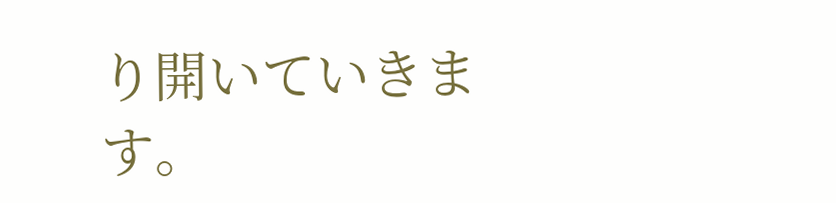り開いていきます。